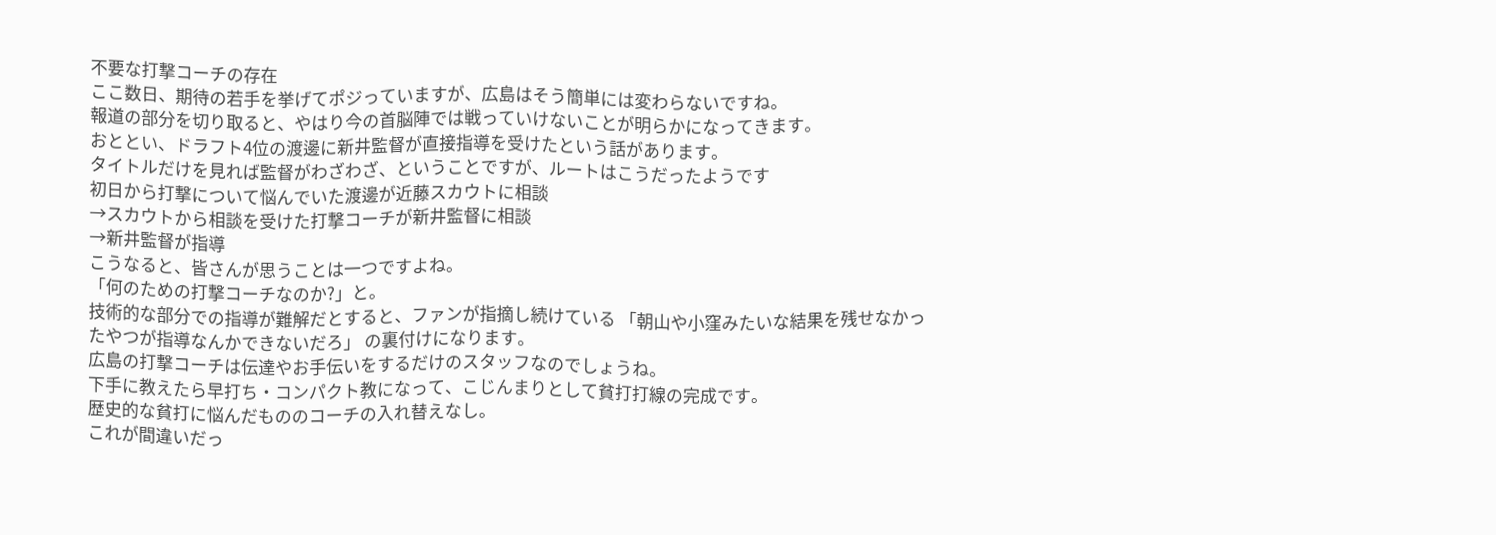不要な打撃コーチの存在
ここ数日、期待の若手を挙げてポジっていますが、広島はそう簡単には変わらないですね。
報道の部分を切り取ると、やはり今の首脳陣では戦っていけないことが明らかになってきます。
おととい、ドラフト4位の渡邊に新井監督が直接指導を受けたという話があります。
タイトルだけを見れば監督がわざわざ、ということですが、ルートはこうだったようです
初日から打撃について悩んでいた渡邊が近藤スカウトに相談
→スカウトから相談を受けた打撃コーチが新井監督に相談
→新井監督が指導
こうなると、皆さんが思うことは一つですよね。
「何のための打撃コーチなのか?」と。
技術的な部分での指導が難解だとすると、ファンが指摘し続けている 「朝山や小窪みたいな結果を残せなかったやつが指導なんかできないだろ」 の裏付けになります。
広島の打撃コーチは伝達やお手伝いをするだけのスタッフなのでしょうね。
下手に教えたら早打ち・コンパクト教になって、こじんまりとして貧打打線の完成です。
歴史的な貧打に悩んだもののコーチの入れ替えなし。
これが間違いだっ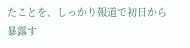たことを、しっかり報道で初日から暴露す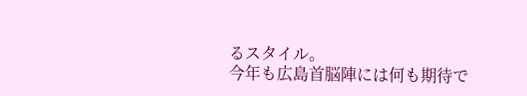るスタイル。
今年も広島首脳陣には何も期待で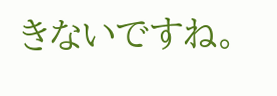きないですね。